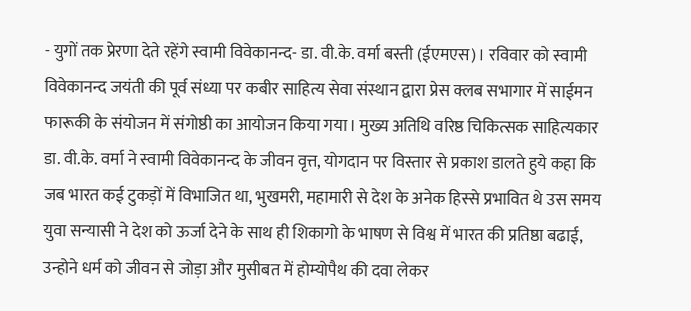- युगों तक प्रेरणा देते रहेंगे स्वामी विवेकानन्द- डा. वी.के. वर्मा बस्ती (ईएमएस)। रविवार को स्वामी विवेकानन्द जयंती की पूर्व संध्या पर कबीर साहित्य सेवा संस्थान द्वारा प्रेस क्लब सभागार में साईमन फारूकी के संयोजन में संगोष्ठी का आयोजन किया गया। मुख्य अतिथि वरिष्ठ चिकित्सक साहित्यकार डा. वी.के. वर्मा ने स्वामी विवेकानन्द के जीवन वृत्त, योगदान पर विस्तार से प्रकाश डालते हुये कहा कि जब भारत कई टुकड़ों में विभाजित था, भुखमरी, महामारी से देश के अनेक हिस्से प्रभावित थे उस समय युवा सन्यासी ने देश को ऊर्जा देने के साथ ही शिकागो के भाषण से विश्व में भारत की प्रतिष्ठा बढाई, उन्होने धर्म को जीवन से जोड़ा और मुसीबत में होम्योपैथ की दवा लेकर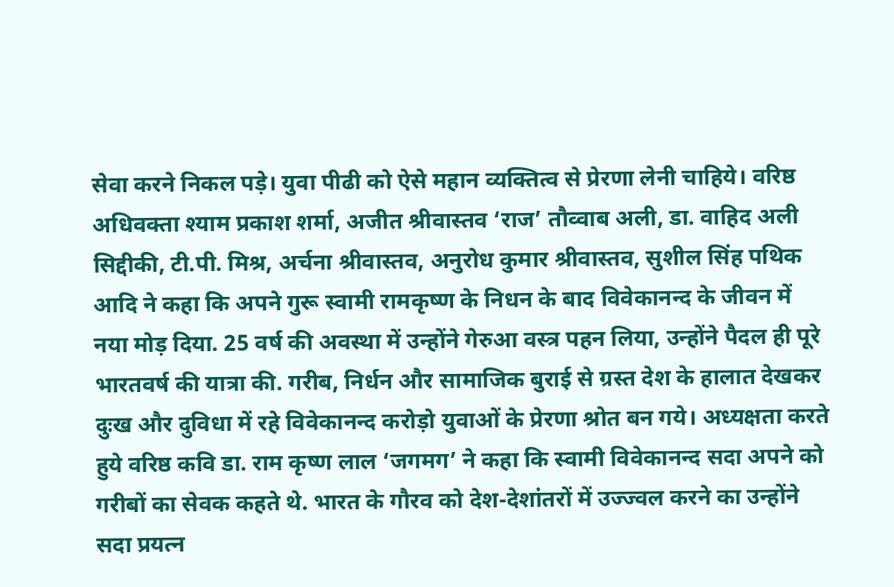सेवा करने निकल पड़े। युवा पीढी को ऐसे महान व्यक्तित्व से प्रेरणा लेनी चाहिये। वरिष्ठ अधिवक्ता श्याम प्रकाश शर्मा, अजीत श्रीवास्तव ‘राज’ तौव्वाब अली, डा. वाहिद अली सिद्दीकी, टी.पी. मिश्र, अर्चना श्रीवास्तव, अनुरोध कुमार श्रीवास्तव, सुशील सिंह पथिक आदि ने कहा कि अपने गुरू स्वामी रामकृष्ण के निधन के बाद विवेकानन्द के जीवन में नया मोड़ दिया. 25 वर्ष की अवस्था में उन्होंने गेरुआ वस्त्र पहन लिया, उन्होंने पैदल ही पूरे भारतवर्ष की यात्रा की. गरीब, निर्धन और सामाजिक बुराई से ग्रस्त देश के हालात देखकर दुःख और दुविधा में रहे विवेकानन्द करोड़ो युवाओं के प्रेरणा श्रोत बन गये। अध्यक्षता करते हुये वरिष्ठ कवि डा. राम कृष्ण लाल ‘जगमग’ ने कहा कि स्वामी विवेकानन्द सदा अपने को गरीबों का सेवक कहते थे. भारत के गौरव को देश-देशांतरों में उज्ज्वल करने का उन्होंने सदा प्रयत्न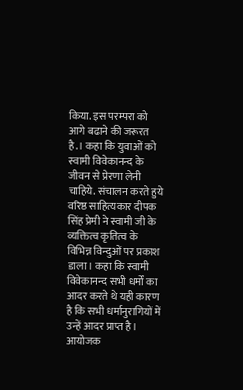किया. इस परम्परा को आगे बढाने की जरूरत है.। कहा कि युवाओं को स्वामी विवेकानन्द के जीवन से प्रेरणा लेनी चाहिये. संचालन करते हुये वरिष्ठ साहित्यकार दीपक सिंह प्रेमी ने स्वामी जी के व्यक्तित्व कृतित्व के विभिन्न विन्दुओं पर प्रकाश डाला। कहा कि स्वामी विवेकानन्द सभी धर्मों का आदर करते थे यही कारण है कि सभी धर्मानुरागियों में उन्हें आदर प्राप्त है। आयोजक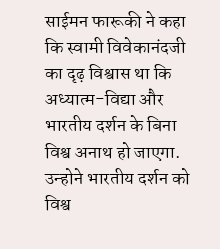साईमन फारूकी ने कहा कि स्वामी विवेकानंदजी का दृढ़ विश्वास था कि अध्यात्म-विद्या और भारतीय दर्शन के बिना विश्व अनाथ हो जाएगा. उन्होने भारतीय दर्शन को विश्व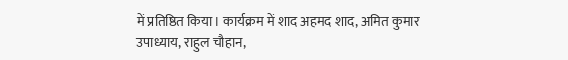में प्रतिष्ठित किया। कार्यक्रम में शाद अहमद शाद, अमित कुमार उपाध्याय, राहुल चौहान,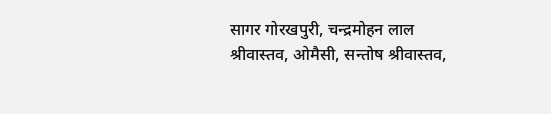सागर गोरखपुरी, चन्द्रमोहन लाल श्रीवास्तव, ओमैसी, सन्तोष श्रीवास्तव,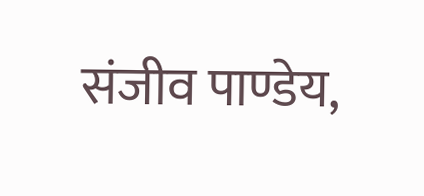संजीव पाण्डेय,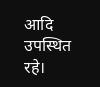आदि उपस्थित रहे।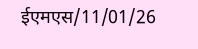ईएमएस/11/01/26